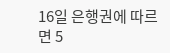16일 은행권에 따르면 5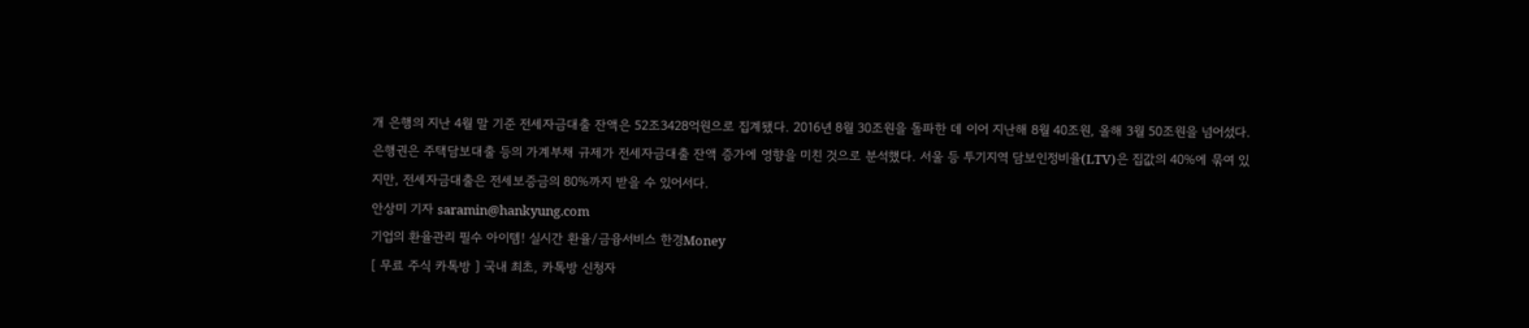개 은행의 지난 4월 말 기준 전세자금대출 잔액은 52조3428억원으로 집계됐다. 2016년 8월 30조원을 돌파한 데 이어 지난해 8월 40조원, 올해 3월 50조원을 넘어섰다. 은행권은 주택담보대출 등의 가계부채 규제가 전세자금대출 잔액 증가에 영향을 미친 것으로 분석했다. 서울 등 투기지역 담보인정비율(LTV)은 집값의 40%에 묶여 있지만, 전세자금대출은 전세보증금의 80%까지 받을 수 있어서다.
안상미 기자 saramin@hankyung.com
기업의 환율관리 필수 아이템! 실시간 환율/금융서비스 한경Money
[ 무료 주식 카톡방 ] 국내 최초, 카톡방 신청자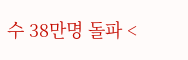수 38만명 돌파 <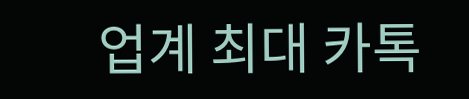업계 최대 카톡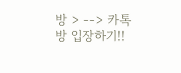방 > --> 카톡방 입장하기!!